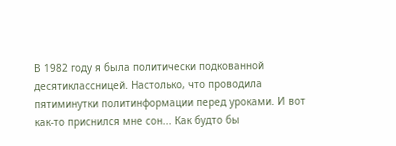В 1982 году я была политически подкованной десятиклассницей. Настолько, что проводила пятиминутки политинформации перед уроками. И вот как-то приснился мне сон... Как будто бы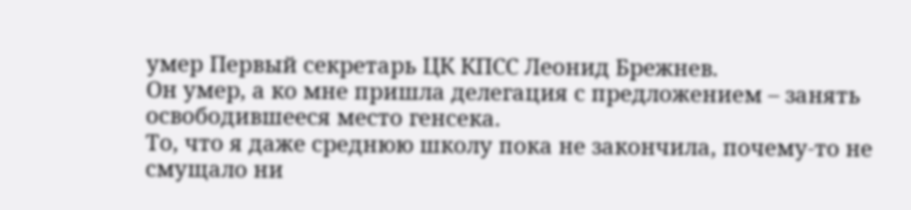умер Первый секретарь ЦК КПСС Леонид Брежнев.
Он умер, а ко мне пришла делегация с предложением – занять освободившееся место генсека.
То, что я даже среднюю школу пока не закончила, почему-то не смущало ни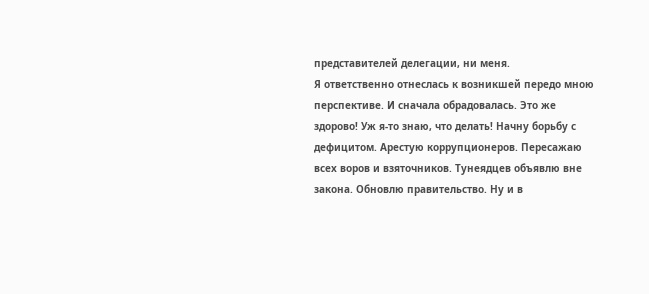представителей делегации, ни меня.
Я ответственно отнеслась к возникшей передо мною перспективе. И сначала обрадовалась. Это же здорово! Уж я-то знаю, что делать! Начну борьбу с дефицитом. Арестую коррупционеров. Пересажаю всех воров и взяточников. Тунеядцев объявлю вне закона. Обновлю правительство. Ну и в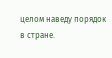целом наведу порядок в стране.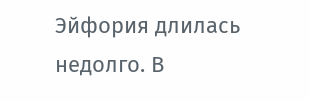Эйфория длилась недолго. В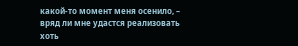какой-то момент меня осенило, – вряд ли мне удастся реализовать хоть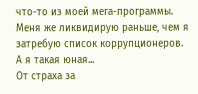что-то из моей мега-программы. Меня же ликвидирую раньше, чем я затребую список коррупционеров. А я такая юная...
От страха за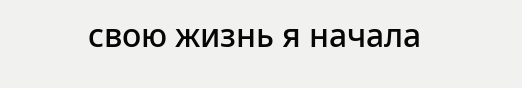свою жизнь я начала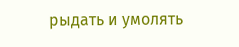рыдать и умолять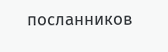посланников